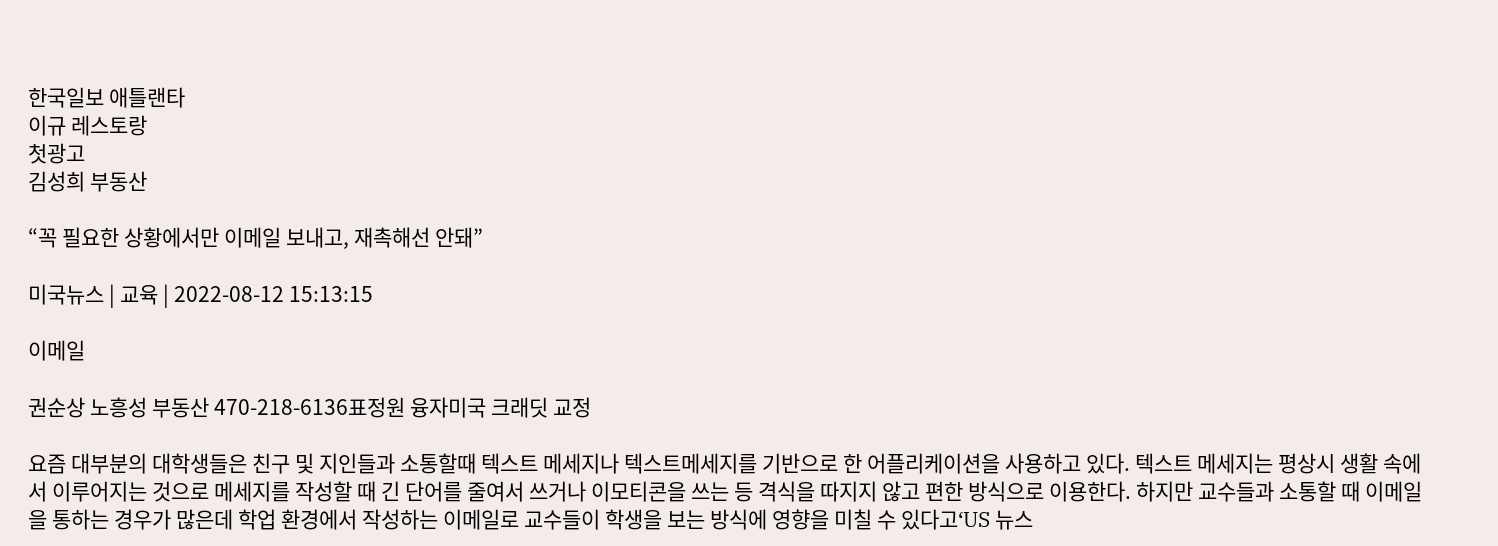한국일보 애틀랜타
이규 레스토랑
첫광고
김성희 부동산

“꼭 필요한 상황에서만 이메일 보내고, 재촉해선 안돼”

미국뉴스 | 교육 | 2022-08-12 15:13:15

이메일

권순상 노흥성 부동산 470-218-6136표정원 융자미국 크래딧 교정

요즘 대부분의 대학생들은 친구 및 지인들과 소통할때 텍스트 메세지나 텍스트메세지를 기반으로 한 어플리케이션을 사용하고 있다. 텍스트 메세지는 평상시 생활 속에서 이루어지는 것으로 메세지를 작성할 때 긴 단어를 줄여서 쓰거나 이모티콘을 쓰는 등 격식을 따지지 않고 편한 방식으로 이용한다. 하지만 교수들과 소통할 때 이메일을 통하는 경우가 많은데 학업 환경에서 작성하는 이메일로 교수들이 학생을 보는 방식에 영향을 미칠 수 있다고‘US 뉴스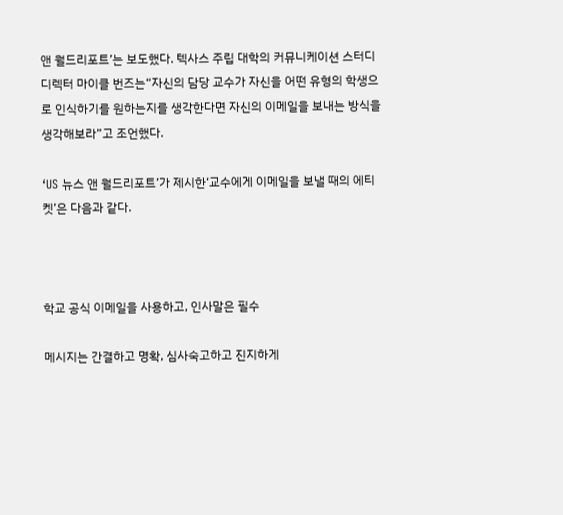앤 월드리포트’는 보도했다. 텍사스 주립 대학의 커뮤니케이션 스터디 디렉터 마이클 번즈는“자신의 담당 교수가 자신을 어떤 유형의 학생으로 인식하기를 원하는지를 생각한다면 자신의 이메일을 보내는 방식을 생각해보라”고 조언했다.

‘US 뉴스 앤 월드리포트’가 제시한‘교수에게 이메일을 보낼 때의 에티켓’은 다음과 같다.



학교 공식 이메일을 사용하고, 인사말은 필수

메시지는 간결하고 명확, 심사숙고하고 진지하게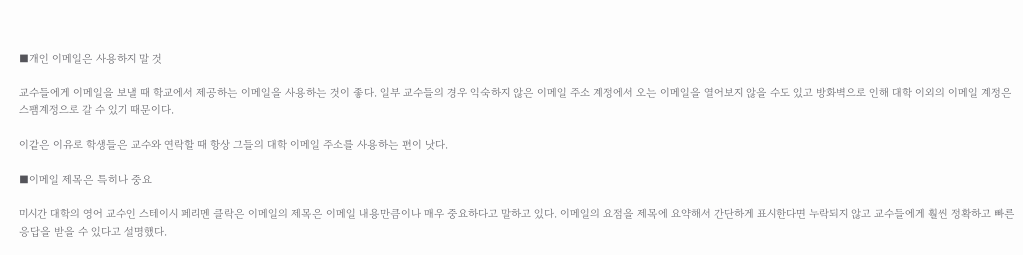■개인 이메일은 사용하지 말 것

교수들에게 이메일을 보낼 때 학교에서 제공하는 이메일을 사용하는 것이 좋다. 일부 교수들의 경우 익숙하지 않은 이메일 주소 계정에서 오는 이메일을 열어보지 않을 수도 있고 방화벽으로 인해 대학 이외의 이메일 계정은 스팸계정으로 갈 수 있기 때문이다.

이같은 이유로 학생들은 교수와 연락할 때 항상 그들의 대학 이메일 주소를 사용하는 편이 낫다.

■이메일 제목은 특히나 중요

미시간 대학의 영어 교수인 스테이시 페리멘 클락은 이메일의 제목은 이메일 내용만큼이나 매우 중요하다고 말하고 있다. 이메일의 요점을 제목에 요약해서 간단하게 표시한다면 누락되지 않고 교수들에게 훨씬 정확하고 빠른 응답을 받을 수 있다고 설명했다.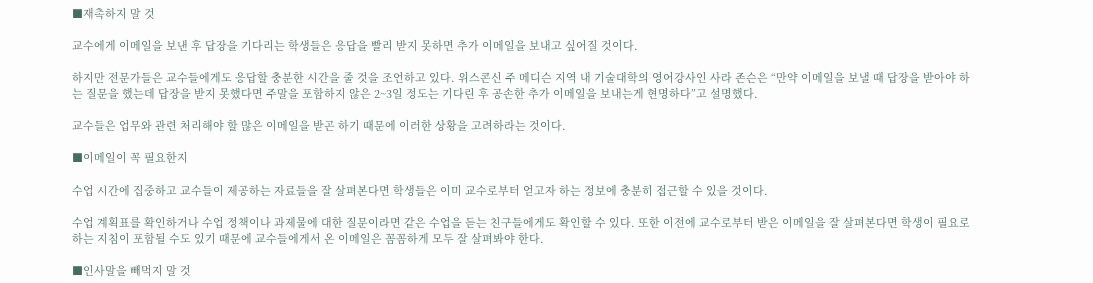■재촉하지 말 것

교수에게 이메일을 보낸 후 답장을 기다리는 학생들은 응답을 빨리 받지 못하면 추가 이메일을 보내고 싶어질 것이다.

하지만 전문가들은 교수들에게도 응답할 충분한 시간을 줄 것을 조언하고 있다. 위스콘신 주 메디슨 지역 내 기술대학의 영어강사인 사라 존슨은 “만약 이메일을 보낼 때 답장을 받아야 하는 질문을 했는데 답장을 받지 못했다면 주말을 포함하지 않은 2~3일 정도는 기다린 후 공손한 추가 이메일을 보내는게 현명하다”고 설명했다.

교수들은 업무와 관련 처리해야 할 많은 이메일을 받곤 하기 때문에 이러한 상황을 고려하라는 것이다.

■이메일이 꼭 필요한지

수업 시간에 집중하고 교수들이 제공하는 자료들을 잘 살펴본다면 학생들은 이미 교수로부터 얻고자 하는 정보에 충분히 접근할 수 있을 것이다.

수업 계획표를 확인하거나 수업 정책이나 과제물에 대한 질문이라면 같은 수업을 듣는 친구들에게도 확인할 수 있다. 또한 이전에 교수로부터 받은 이메일을 잘 살펴본다면 학생이 필요로 하는 지침이 포함될 수도 있기 때문에 교수들에게서 온 이메일은 꼼꼼하게 모두 잘 살펴봐야 한다.

■인사말을 빼먹지 말 것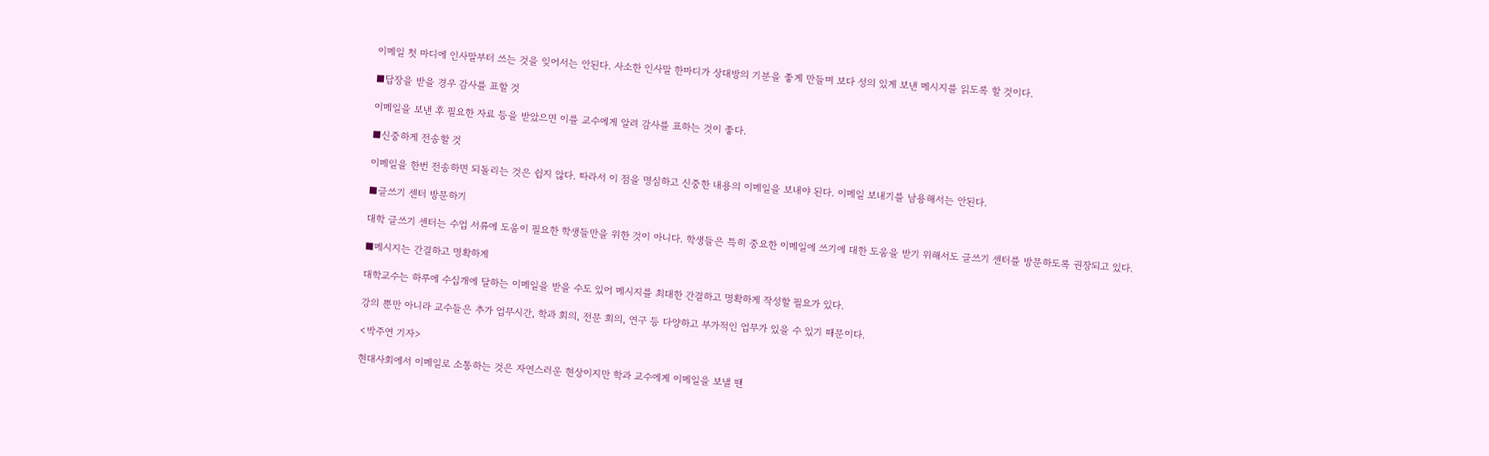이메일 첫 마디에 인사말부터 쓰는 것을 잊어서는 안된다. 사소한 인사말 한마디가 상대방의 기분을 좋게 만들며 보다 성의 있게 보낸 메시지를 읽도록 할 것이다.

■답장을 받을 경우 감사를 표할 것

이메일을 보낸 후 필요한 자료 등을 받았으면 이를 교수에게 알려 감사를 표하는 것이 좋다.

■신중하게 전송할 것

이메일을 한번 전송하면 되돌리는 것은 쉽지 않다. 따라서 이 점을 명심하고 신중한 내용의 이메일을 보내야 된다. 이메일 보내기를 남용해서는 안된다.

■글쓰기 센터 방문하기

대학 글쓰기 센터는 수업 서류에 도움이 필요한 학생들만을 위한 것이 아니다. 학생들은 특히 중요한 이메일에 쓰기에 대한 도움을 받기 위해서도 글쓰기 센터를 방문하도록 권장되고 있다.

■메시지는 간결하고 명확하게

대학교수는 하루에 수십개에 달하는 이메일을 받을 수도 있어 메시지를 최대한 간결하고 명확하게 작성할 필요가 있다.

강의 뿐만 아니라 교수들은 추가 업무시간, 학과 회의, 전문 회의, 연구 등 다양하고 부가적인 업무가 있을 수 있기 때문이다.

<박주연 기자>

현대사회에서 이메일로 소통하는 것은 자연스러운 현상이지만 학과 교수에게 이메일을 보낼 땐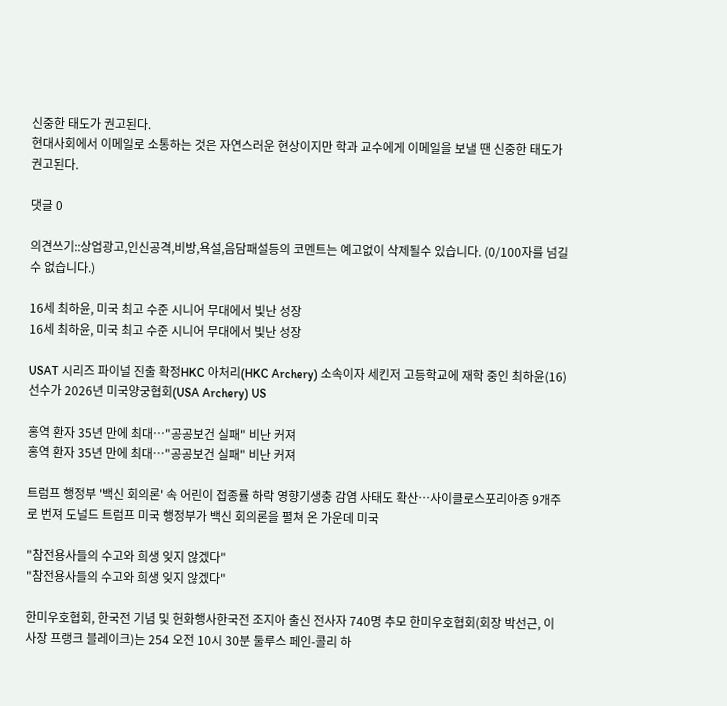신중한 태도가 권고된다.
현대사회에서 이메일로 소통하는 것은 자연스러운 현상이지만 학과 교수에게 이메일을 보낼 땐 신중한 태도가 권고된다.

댓글 0

의견쓰기::상업광고,인신공격,비방,욕설,음담패설등의 코멘트는 예고없이 삭제될수 있습니다. (0/100자를 넘길 수 없습니다.)

16세 최하윤, 미국 최고 수준 시니어 무대에서 빛난 성장
16세 최하윤, 미국 최고 수준 시니어 무대에서 빛난 성장

USAT 시리즈 파이널 진출 확정HKC 아처리(HKC Archery) 소속이자 세킨저 고등학교에 재학 중인 최하윤(16) 선수가 2026년 미국양궁협회(USA Archery) US

홍역 환자 35년 만에 최대…"공공보건 실패" 비난 커져
홍역 환자 35년 만에 최대…"공공보건 실패" 비난 커져

트럼프 행정부 '백신 회의론' 속 어린이 접종률 하락 영향기생충 감염 사태도 확산…사이클로스포리아증 9개주로 번져 도널드 트럼프 미국 행정부가 백신 회의론을 펼쳐 온 가운데 미국

"참전용사들의 수고와 희생 잊지 않겠다"
"참전용사들의 수고와 희생 잊지 않겠다"

한미우호협회, 한국전 기념 및 헌화행사한국전 조지아 출신 전사자 740명 추모 한미우호협회(회장 박선근, 이사장 프랭크 블레이크)는 254 오전 10시 30분 둘루스 페인-콜리 하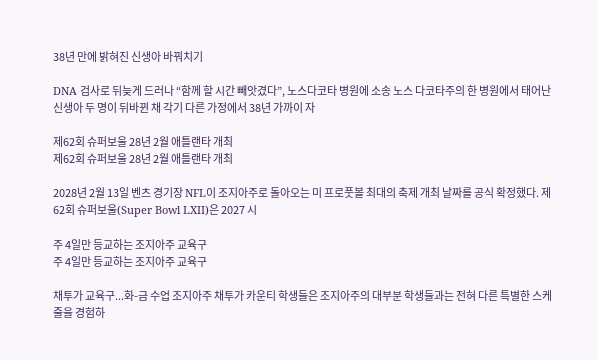38년 만에 밝혀진 신생아 바꿔치기

DNA 검사로 뒤늦게 드러나 “함께 할 시간 빼앗겼다”, 노스다코타 병원에 소송 노스 다코타주의 한 병원에서 태어난 신생아 두 명이 뒤바뀐 채 각기 다른 가정에서 38년 가까이 자

제62회 슈퍼보울 28년 2월 애틀랜타 개최
제62회 슈퍼보울 28년 2월 애틀랜타 개최

2028년 2월 13일 벤츠 경기장 NFL이 조지아주로 돌아오는 미 프로풋볼 최대의 축제 개최 날짜를 공식 확정했다. 제62회 슈퍼보울(Super Bowl LXII)은 2027 시

주 4일만 등교하는 조지아주 교육구
주 4일만 등교하는 조지아주 교육구

채투가 교육구...화-금 수업 조지아주 채투가 카운티 학생들은 조지아주의 대부분 학생들과는 전혀 다른 특별한 스케줄을 경험하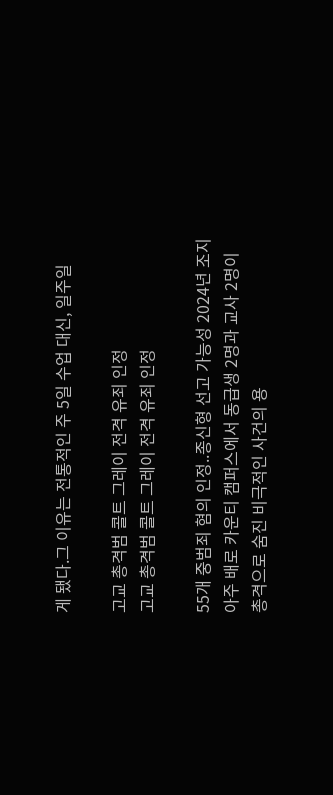게 됐다.그 이유는 전통적인 주 5일 수업 대신, 일주일

고교 총격범 콜트 그레이 전격 유죄 인정
고교 총격범 콜트 그레이 전격 유죄 인정

55개 중범죄 혐의 인정..종신형 선고 가능성 2024년 조지아주 배로 카운티 캠퍼스에서 동급생 2명과 교사 2명이 총격으로 숨진 비극적인 사건의 용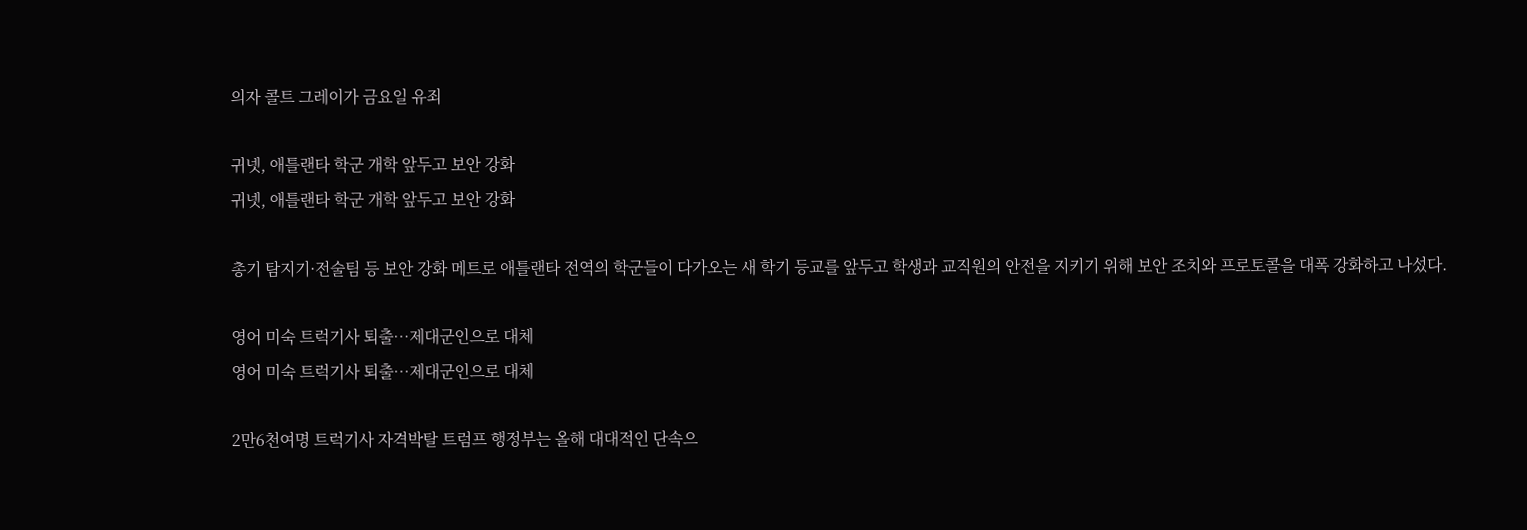의자 콜트 그레이가 금요일 유죄

귀넷, 애틀랜타 학군 개학 앞두고 보안 강화
귀넷, 애틀랜타 학군 개학 앞두고 보안 강화

총기 탐지기·전술팀 등 보안 강화 메트로 애틀랜타 전역의 학군들이 다가오는 새 학기 등교를 앞두고 학생과 교직원의 안전을 지키기 위해 보안 조치와 프로토콜을 대폭 강화하고 나섰다.

영어 미숙 트럭기사 퇴출…제대군인으로 대체
영어 미숙 트럭기사 퇴출…제대군인으로 대체

2만6천여명 트럭기사 자격박탈 트럼프 행정부는 올해 대대적인 단속으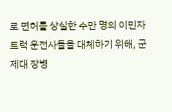로 면허를 상실한 수만 명의 이민자 트럭 운전사들을 대체하기 위해, 군 제대 장병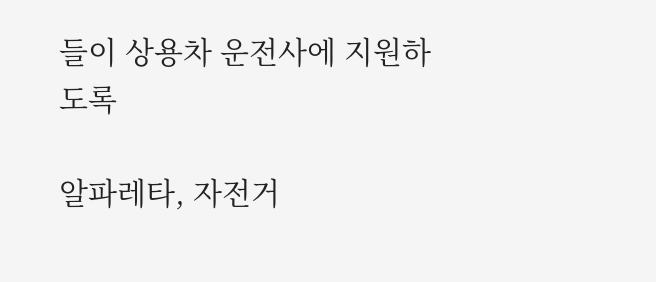들이 상용차 운전사에 지원하도록

알파레타, 자전거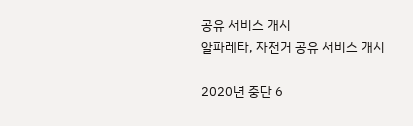공유 서비스 개시
알파레타, 자전거 공유 서비스 개시

2020년 중단 6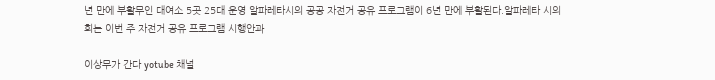년 만에 부활무인 대여소 5곳 25대 운영 알파레타시의 공공 자전거 공유 프로그램이 6년 만에 부활된다.알파레타 시의회는 이번 주 자전거 공유 프로그램 시행안과

이상무가 간다 yotube 채널